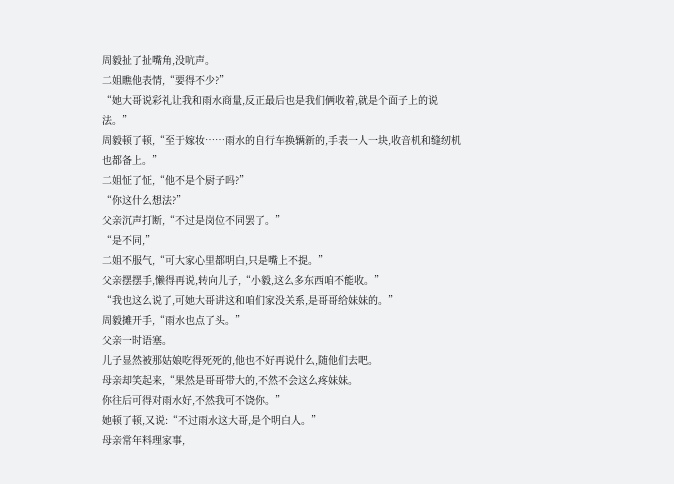周毅扯了扯嘴角,没吭声。
二姐瞧他表情,“要得不少?”
“她大哥说彩礼让我和雨水商量,反正最后也是我们俩收着,就是个面子上的说法。”
周毅顿了顿,“至于嫁妆……雨水的自行车换辆新的,手表一人一块,收音机和缝纫机也都备上。”
二姐怔了怔,“他不是个厨子吗?”
“你这什么想法?”
父亲沉声打断,“不过是岗位不同罢了。”
“是不同,”
二姐不服气,“可大家心里都明白,只是嘴上不提。”
父亲摆摆手,懒得再说,转向儿子,“小毅,这么多东西咱不能收。”
“我也这么说了,可她大哥讲这和咱们家没关系,是哥哥给妹妹的。”
周毅摊开手,“雨水也点了头。”
父亲一时语塞。
儿子显然被那姑娘吃得死死的,他也不好再说什么,随他们去吧。
母亲却笑起来,“果然是哥哥带大的,不然不会这么疼妹妹。
你往后可得对雨水好,不然我可不饶你。”
她顿了顿,又说:“不过雨水这大哥,是个明白人。”
母亲常年料理家事,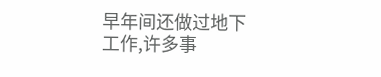早年间还做过地下工作,许多事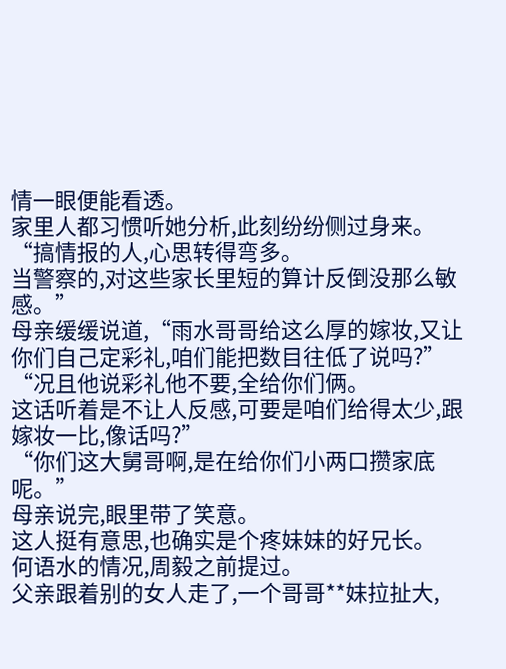情一眼便能看透。
家里人都习惯听她分析,此刻纷纷侧过身来。
“搞情报的人,心思转得弯多。
当警察的,对这些家长里短的算计反倒没那么敏感。”
母亲缓缓说道,“雨水哥哥给这么厚的嫁妆,又让你们自己定彩礼,咱们能把数目往低了说吗?”
“况且他说彩礼他不要,全给你们俩。
这话听着是不让人反感,可要是咱们给得太少,跟嫁妆一比,像话吗?”
“你们这大舅哥啊,是在给你们小两口攒家底呢。”
母亲说完,眼里带了笑意。
这人挺有意思,也确实是个疼妹妹的好兄长。
何语水的情况,周毅之前提过。
父亲跟着别的女人走了,一个哥哥**妹拉扯大,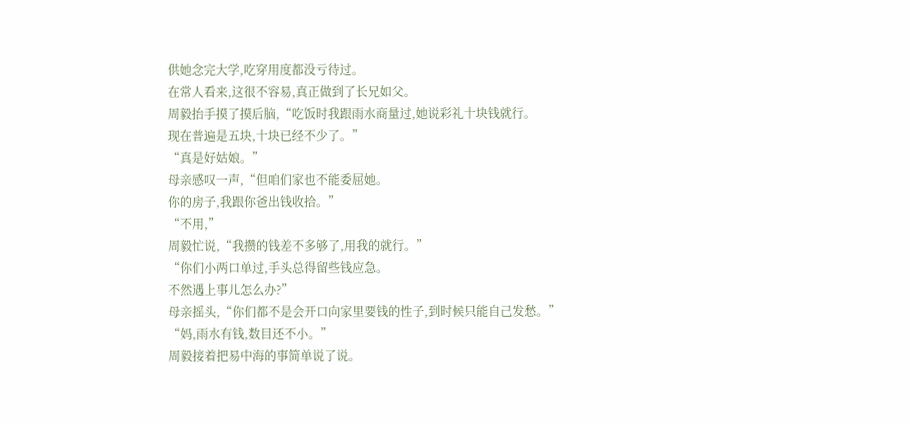供她念完大学,吃穿用度都没亏待过。
在常人看来,这很不容易,真正做到了长兄如父。
周毅抬手摸了摸后脑,“吃饭时我跟雨水商量过,她说彩礼十块钱就行。
现在普遍是五块,十块已经不少了。”
“真是好姑娘。”
母亲感叹一声,“但咱们家也不能委屈她。
你的房子,我跟你爸出钱收拾。”
“不用,”
周毅忙说,“我攒的钱差不多够了,用我的就行。”
“你们小两口单过,手头总得留些钱应急。
不然遇上事儿怎么办?”
母亲摇头,“你们都不是会开口向家里要钱的性子,到时候只能自己发愁。”
“妈,雨水有钱,数目还不小。”
周毅接着把易中海的事简单说了说。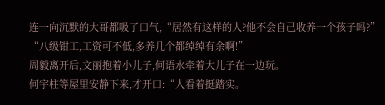连一向沉默的大哥都吸了口气,“居然有这样的人?他不会自己收养一个孩子吗?”
“八级钳工,工资可不低,多养几个都绰绰有余啊!”
周毅离开后,文丽抱着小儿子,何语水牵着大儿子在一边玩。
何宇柱等屋里安静下来,才开口:“人看着挺踏实。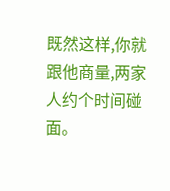既然这样,你就跟他商量,两家人约个时间碰面。